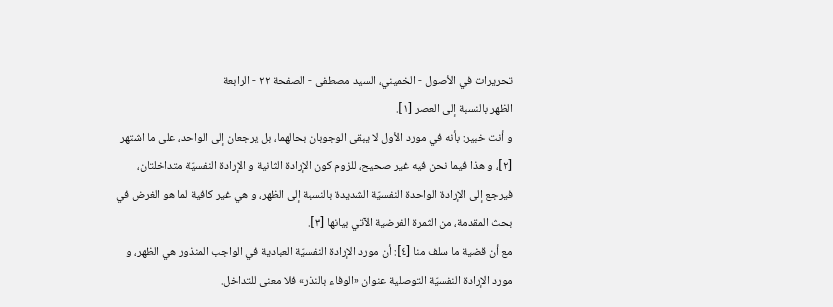تحريرات في الأصول - الخميني، السيد مصطفى - الصفحة ٢٢ - الرابعة
الظهر بالنسبة إلى العصر [١].
و أنت خبير: بأنه في مورد الأول لا يبقى الوجوبان بحالهما، بل يرجعان إلى الواحد، على ما اشتهر [٢]، و هذا فيما نحن فيه غير صحيح، للزوم كون الإرادة الثانية و الإرادة النفسيّة متداخلتان، فيرجع إلى الإرادة الواحدة النفسيّة الشديدة بالنسبة إلى الظهر، و هي غير كافية لما هو الغرض في بحث المقدمة، من الثمرة الفرضية الآتي بيانها [٣].
مع أن قضية ما سلف منا [٤]: أن مورد الإرادة النفسيّة العبادية في الواجب المنذور هي الظهر، و مورد الإرادة النفسيّة التوصلية عنوان «الوفاء بالنذر» فلا معنى للتداخل.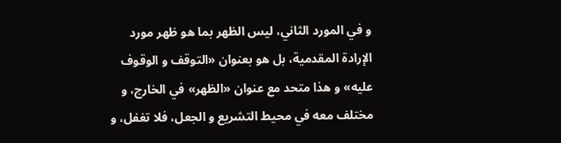و في المورد الثاني، ليس الظهر بما هو ظهر مورد الإرادة المقدمية، بل هو بعنوان «التوقف و الوقوف عليه» و هذا متحد مع عنوان «الظهر» في الخارج، و مختلف معه في محيط التشريع و الجعل، فلا تغفل، و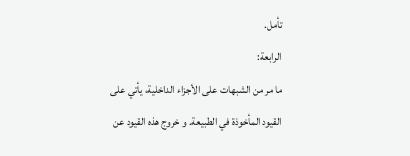تأمل.
الرابعة:
ما مر من الشبهات على الأجزاء الداخلية، يأتي على القيود المأخوذة في الطبيعة. و خروج هذه القيود عن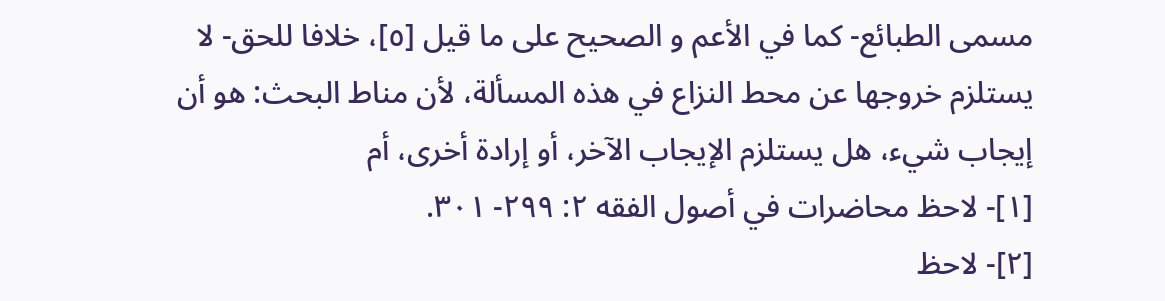مسمى الطبائع- كما في الأعم و الصحيح على ما قيل [٥]، خلافا للحق- لا يستلزم خروجها عن محط النزاع في هذه المسألة، لأن مناط البحث: هو أن إيجاب شيء، هل يستلزم الإيجاب الآخر، أو إرادة أخرى، أم
[١]- لاحظ محاضرات في أصول الفقه ٢: ٢٩٩- ٣٠١.
[٢]- لاحظ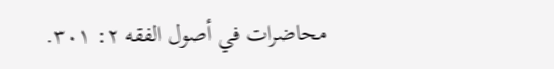محاضرات في أصول الفقه ٢: ٣٠١.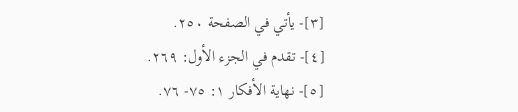[٣]- يأتي في الصفحة ٢٥٠.
[٤]- تقدم في الجزء الأول: ٢٦٩.
[٥]- نهاية الأفكار ١: ٧٥- ٧٦.